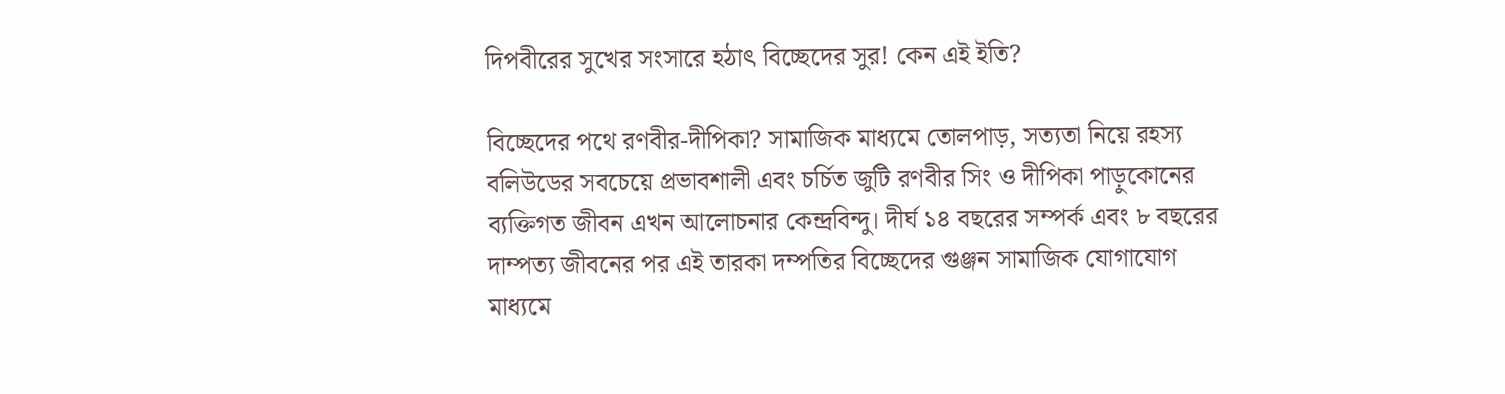দিপবীরের সুখের সংসারে হঠাৎ বিচ্ছেদের সুর! কেন এই ইতি?

বিচ্ছেদের পথে রণবীর-দীপিকা? সামাজিক মাধ্যমে তোলপাড়, সত্যতা নিয়ে রহস্য
বলিউডের সবচেয়ে প্রভাবশালী এবং চর্চিত জুটি রণবীর সিং ও দীপিকা পাড়ুকোনের ব্যক্তিগত জীবন এখন আলোচনার কেন্দ্রবিন্দু। দীর্ঘ ১৪ বছরের সম্পর্ক এবং ৮ বছরের দাম্পত্য জীবনের পর এই তারকা দম্পতির বিচ্ছেদের গুঞ্জন সামাজিক যোগাযোগ মাধ্যমে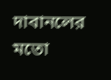দাবানলের মতো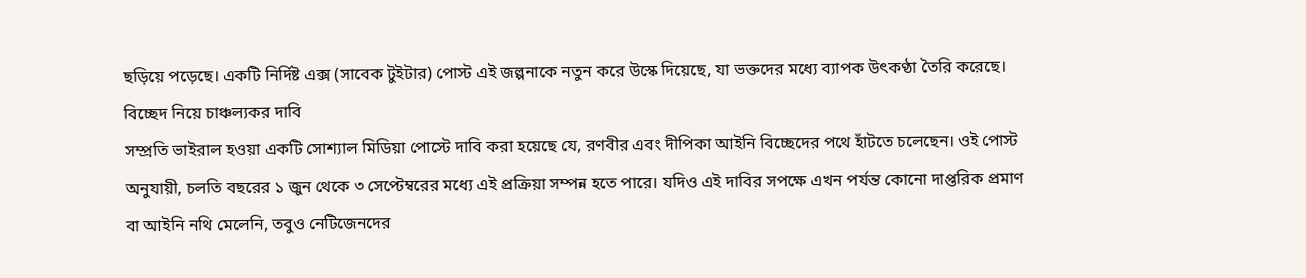ছড়িয়ে পড়েছে। একটি নির্দিষ্ট এক্স (সাবেক টুইটার) পোস্ট এই জল্পনাকে নতুন করে উস্কে দিয়েছে, যা ভক্তদের মধ্যে ব্যাপক উৎকণ্ঠা তৈরি করেছে।
বিচ্ছেদ নিয়ে চাঞ্চল্যকর দাবি
সম্প্রতি ভাইরাল হওয়া একটি সোশ্যাল মিডিয়া পোস্টে দাবি করা হয়েছে যে, রণবীর এবং দীপিকা আইনি বিচ্ছেদের পথে হাঁটতে চলেছেন। ওই পোস্ট অনুযায়ী, চলতি বছরের ১ জুন থেকে ৩ সেপ্টেম্বরের মধ্যে এই প্রক্রিয়া সম্পন্ন হতে পারে। যদিও এই দাবির সপক্ষে এখন পর্যন্ত কোনো দাপ্তরিক প্রমাণ বা আইনি নথি মেলেনি, তবুও নেটিজেনদের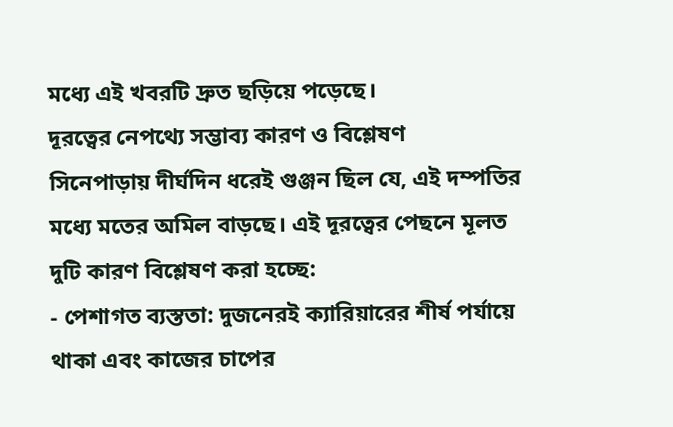মধ্যে এই খবরটি দ্রুত ছড়িয়ে পড়েছে।
দূরত্বের নেপথ্যে সম্ভাব্য কারণ ও বিশ্লেষণ
সিনেপাড়ায় দীর্ঘদিন ধরেই গুঞ্জন ছিল যে, এই দম্পতির মধ্যে মতের অমিল বাড়ছে। এই দূরত্বের পেছনে মূলত দুটি কারণ বিশ্লেষণ করা হচ্ছে:
- পেশাগত ব্যস্ততা: দুজনেরই ক্যারিয়ারের শীর্ষ পর্যায়ে থাকা এবং কাজের চাপের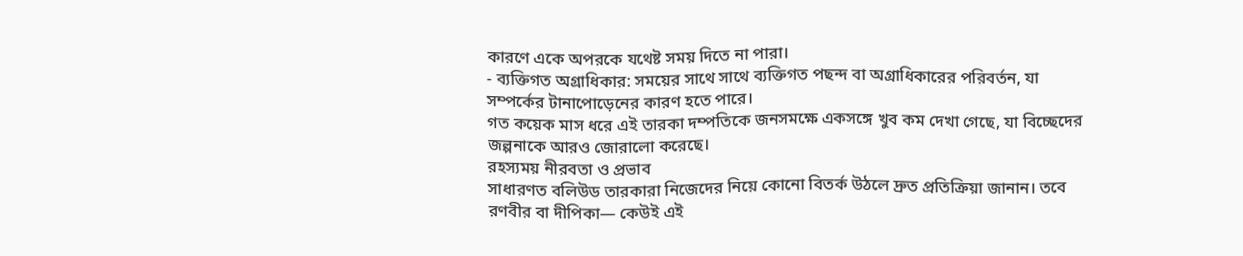কারণে একে অপরকে যথেষ্ট সময় দিতে না পারা।
- ব্যক্তিগত অগ্রাধিকার: সময়ের সাথে সাথে ব্যক্তিগত পছন্দ বা অগ্রাধিকারের পরিবর্তন, যা সম্পর্কের টানাপোড়েনের কারণ হতে পারে।
গত কয়েক মাস ধরে এই তারকা দম্পতিকে জনসমক্ষে একসঙ্গে খুব কম দেখা গেছে, যা বিচ্ছেদের জল্পনাকে আরও জোরালো করেছে।
রহস্যময় নীরবতা ও প্রভাব
সাধারণত বলিউড তারকারা নিজেদের নিয়ে কোনো বিতর্ক উঠলে দ্রুত প্রতিক্রিয়া জানান। তবে রণবীর বা দীপিকা— কেউই এই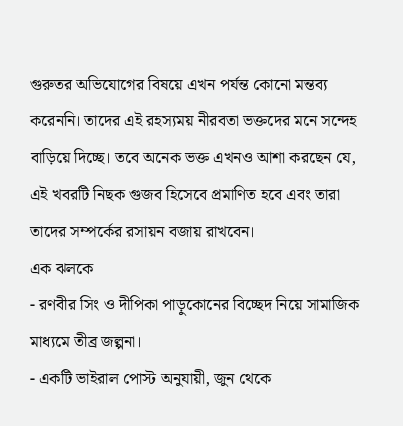গুরুতর অভিযোগের বিষয়ে এখন পর্যন্ত কোনো মন্তব্য করেননি। তাদের এই রহস্যময় নীরবতা ভক্তদের মনে সন্দেহ বাড়িয়ে দিচ্ছে। তবে অনেক ভক্ত এখনও আশা করছেন যে, এই খবরটি নিছক গুজব হিসেবে প্রমাণিত হবে এবং তারা তাদের সম্পর্কের রসায়ন বজায় রাখবেন।
এক ঝলকে
- রণবীর সিং ও দীপিকা পাড়ুকোনের বিচ্ছেদ নিয়ে সামাজিক মাধ্যমে তীব্র জল্পনা।
- একটি ভাইরাল পোস্ট অনুযায়ী, জুন থেকে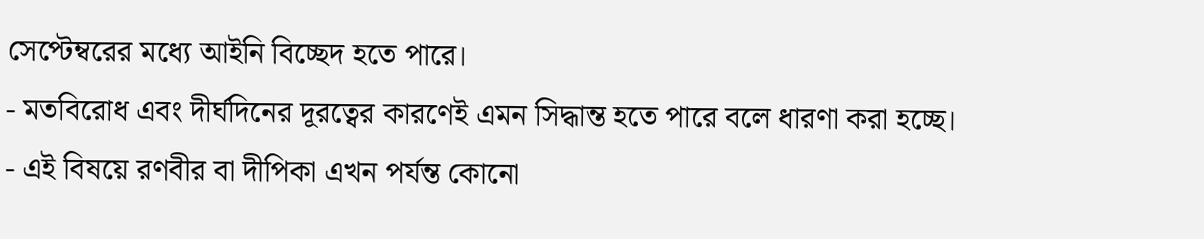সেপ্টেম্বরের মধ্যে আইনি বিচ্ছেদ হতে পারে।
- মতবিরোধ এবং দীর্ঘদিনের দূরত্বের কারণেই এমন সিদ্ধান্ত হতে পারে বলে ধারণা করা হচ্ছে।
- এই বিষয়ে রণবীর বা দীপিকা এখন পর্যন্ত কোনো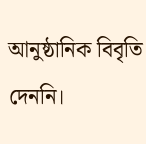আনুষ্ঠানিক বিবৃতি দেননি।